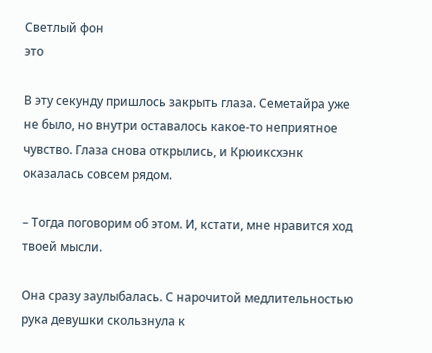Светлый фон
это

В эту секунду пришлось закрыть глаза. Семетайра уже не было, но внутри оставалось какое-то неприятное чувство. Глаза снова открылись, и Крюиксхэнк оказалась совсем рядом.

– Тогда поговорим об этом. И, кстати, мне нравится ход твоей мысли.

Она сразу заулыбалась. С нарочитой медлительностью рука девушки скользнула к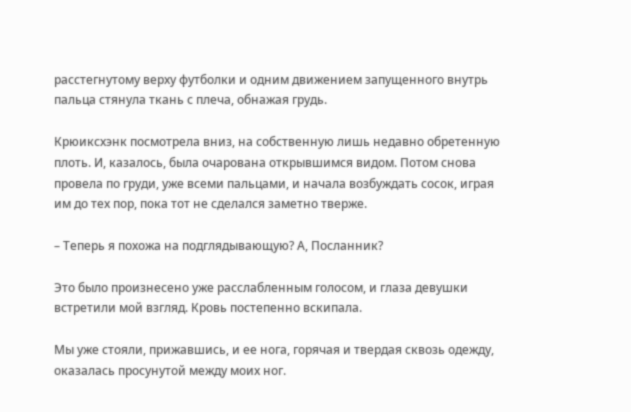расстегнутому верху футболки и одним движением запущенного внутрь пальца стянула ткань с плеча, обнажая грудь.

Крюиксхэнк посмотрела вниз, на собственную лишь недавно обретенную плоть. И, казалось, была очарована открывшимся видом. Потом снова провела по груди, уже всеми пальцами, и начала возбуждать сосок, играя им до тех пор, пока тот не сделался заметно тверже.

– Теперь я похожа на подглядывающую? А, Посланник?

Это было произнесено уже расслабленным голосом, и глаза девушки встретили мой взгляд. Кровь постепенно вскипала.

Мы уже стояли, прижавшись, и ее нога, горячая и твердая сквозь одежду, оказалась просунутой между моих ног.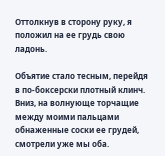Оттолкнув в сторону руку, я положил на ее грудь свою ладонь.

Объятие стало тесным, перейдя в по-боксерски плотный клинч. Вниз, на волнующе торчащие между моими пальцами обнаженные соски ее грудей, смотрели уже мы оба.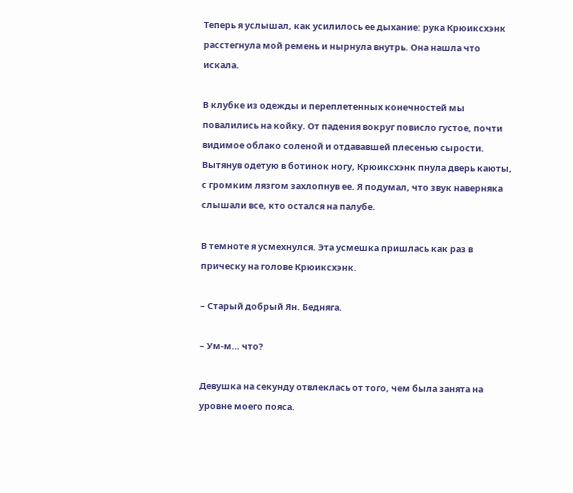Теперь я услышал, как усилилось ее дыхание: рука Крюиксхэнк расстегнула мой ремень и нырнула внутрь. Она нашла что искала.

В клубке из одежды и переплетенных конечностей мы повалились на койку. От падения вокруг повисло густое, почти видимое облако соленой и отдававшей плесенью сырости. Вытянув одетую в ботинок ногу, Крюиксхэнк пнула дверь каюты, с громким лязгом захлопнув ее. Я подумал, что звук наверняка слышали все, кто остался на палубе.

В темноте я усмехнулся. Эта усмешка пришлась как раз в прическу на голове Крюиксхэнк.

– Старый добрый Ян. Бедняга.

– Ум-м… что?

Девушка на секунду отвлеклась от того, чем была занята на уровне моего пояса.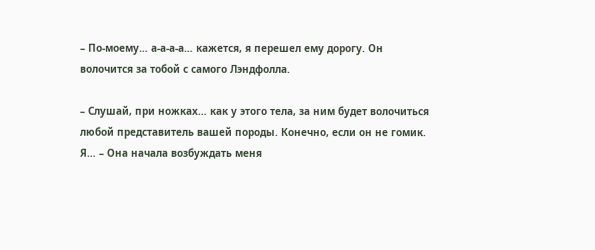– По-моему… а-а-а-а… кажется, я перешел ему дорогу. Он волочится за тобой с самого Лэндфолла.

– Слушай, при ножках… как у этого тела, за ним будет волочиться любой представитель вашей породы. Конечно, если он не гомик. Я… – Она начала возбуждать меня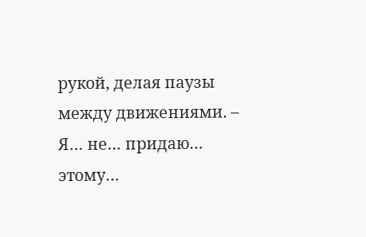рукой, делая паузы между движениями. – Я… не… придаю… этому…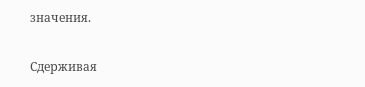значения.

Сдерживая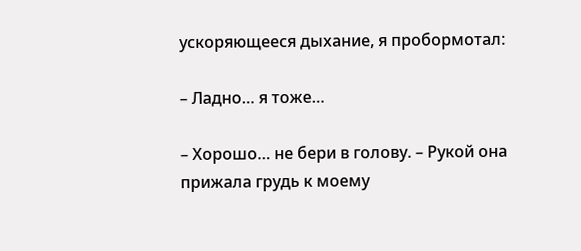ускоряющееся дыхание, я пробормотал:

– Ладно… я тоже…

– Хорошо… не бери в голову. – Рукой она прижала грудь к моему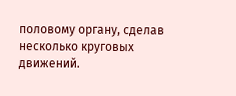половому органу, сделав несколько круговых движений.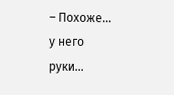– Похоже… у него руки…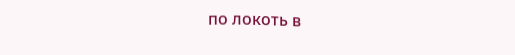по локоть в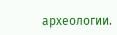археологии.